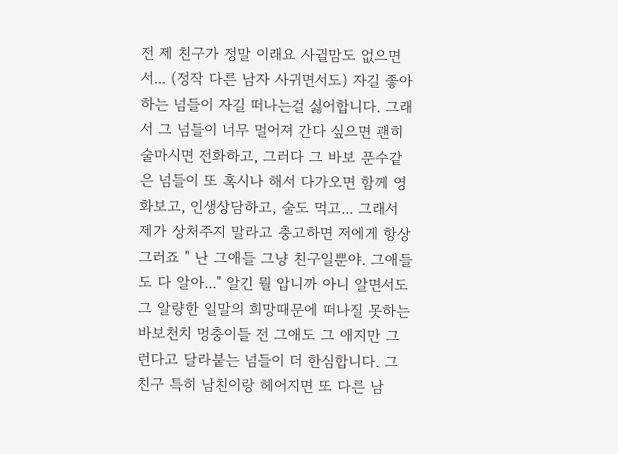전 제 친구가 정말 이래요 사귈맘도 없으면서... (정작 다른 남자 사귀면서도) 자길 좋아하는 넘들이 자길 떠나는걸 싫어합니다. 그래서 그 넘들이 너무 멀어져 간다 싶으면 괜히 술마시면 전화하고, 그러다 그 바보 푼수같은 넘들이 또 혹시나 해서 다가오면 함께 영화보고, 인생상담하고, 술도 먹고... 그래서 제가 상처주지 말라고 충고하면 저에게 항상 그러죠 " 난 그애들 그냥 친구일뿐야. 그애들도 다 알아..." 알긴 뭘 압니까 아니 알면서도 그 알량한 일말의 희망때문에 떠나질 못하는 바보천치 멍충이들 전 그애도 그 애지만 그런다고 달라붙는 넘들이 더 한심합니다. 그 친구 특히 남친이랑 헤어지면 또 다른 남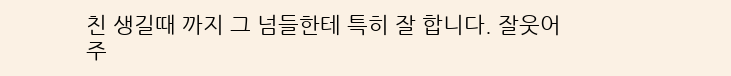친 생길때 까지 그 넘들한테 특히 잘 합니다. 잘웃어주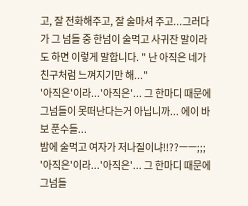고, 잘 전화해주고, 잘 술마셔 주고...그러다가 그 넘들 중 한넘이 술먹고 사귀잔 말이라도 하면 이렇게 말합니다. " 난 아직은 네가 친구처럼 느껴지기만 해..."
'아직은'이라...'아직은'... 그 한마디 때문에 그넘들이 못떠난다는거 아닙니까... 에이 바보 푼수들...
밤에 술먹고 여자가 저나질이냐!!??ㅡㅡ;;;
'아직은'이라...'아직은'... 그 한마디 때문에 그넘들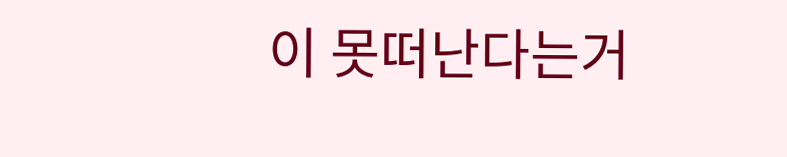이 못떠난다는거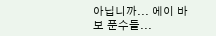아닙니까... 에이 바보 푼수들...